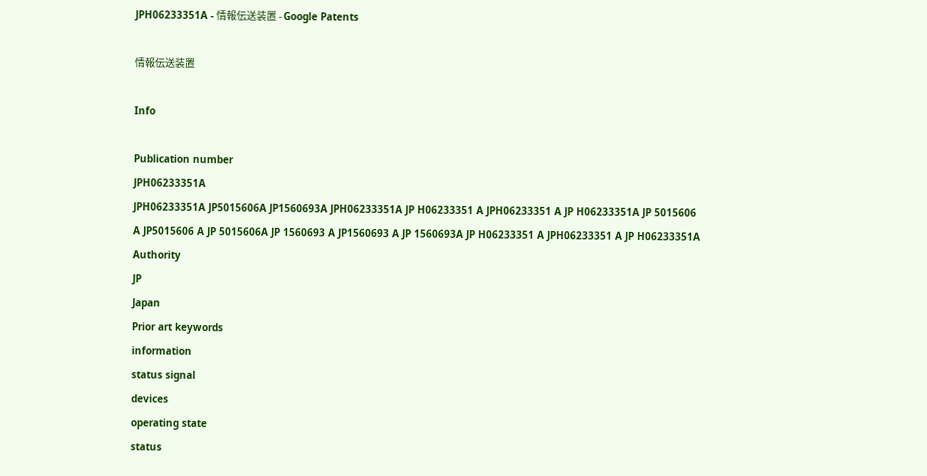JPH06233351A - 情報伝送装置 - Google Patents

情報伝送装置

Info

Publication number
JPH06233351A
JPH06233351A JP5015606A JP1560693A JPH06233351A JP H06233351 A JPH06233351 A JP H06233351A JP 5015606 A JP5015606 A JP 5015606A JP 1560693 A JP1560693 A JP 1560693A JP H06233351 A JPH06233351 A JP H06233351A
Authority
JP
Japan
Prior art keywords
information
status signal
devices
operating state
status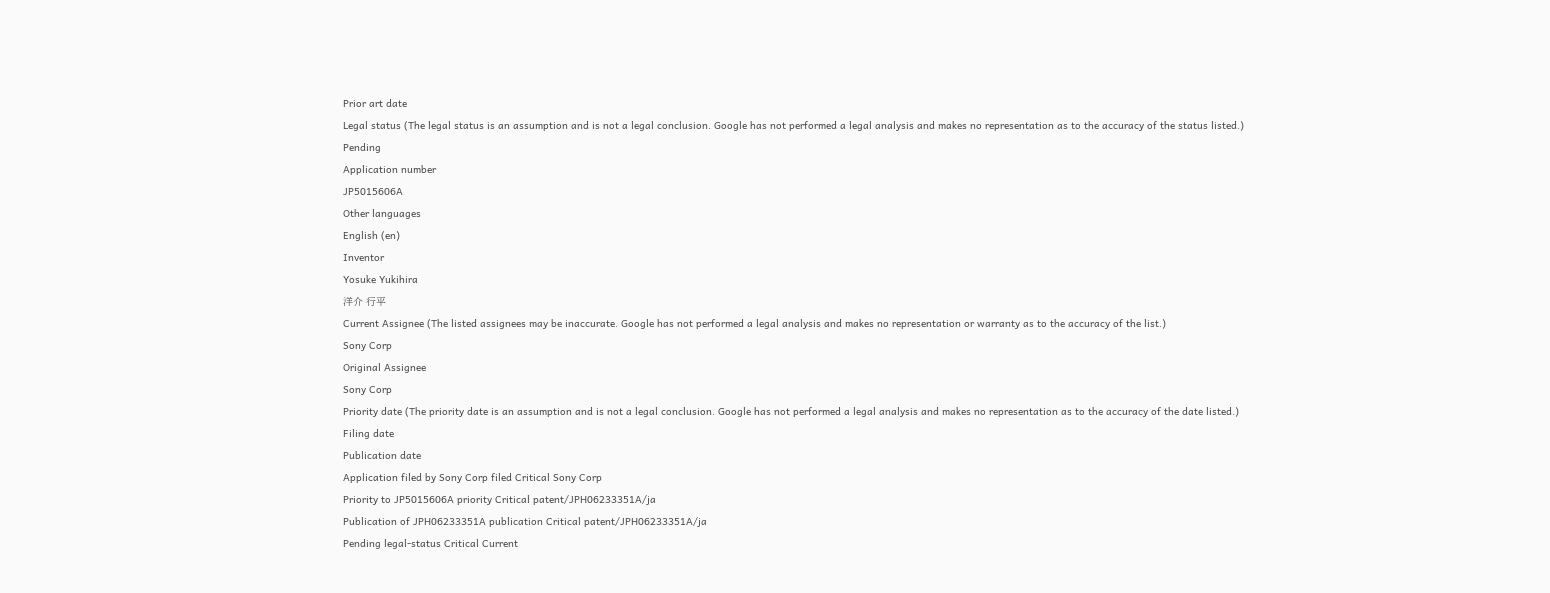Prior art date
Legal status (The legal status is an assumption and is not a legal conclusion. Google has not performed a legal analysis and makes no representation as to the accuracy of the status listed.)
Pending
Application number
JP5015606A
Other languages
English (en)
Inventor
Yosuke Yukihira
洋介 行平
Current Assignee (The listed assignees may be inaccurate. Google has not performed a legal analysis and makes no representation or warranty as to the accuracy of the list.)
Sony Corp
Original Assignee
Sony Corp
Priority date (The priority date is an assumption and is not a legal conclusion. Google has not performed a legal analysis and makes no representation as to the accuracy of the date listed.)
Filing date
Publication date
Application filed by Sony Corp filed Critical Sony Corp
Priority to JP5015606A priority Critical patent/JPH06233351A/ja
Publication of JPH06233351A publication Critical patent/JPH06233351A/ja
Pending legal-status Critical Current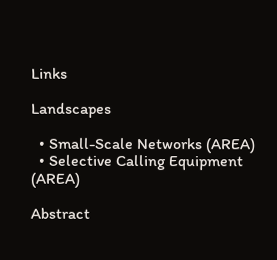Links

Landscapes

  • Small-Scale Networks (AREA)
  • Selective Calling Equipment (AREA)

Abstract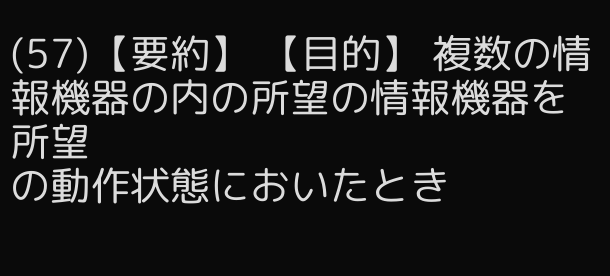(57)【要約】 【目的】 複数の情報機器の内の所望の情報機器を所望
の動作状態においたとき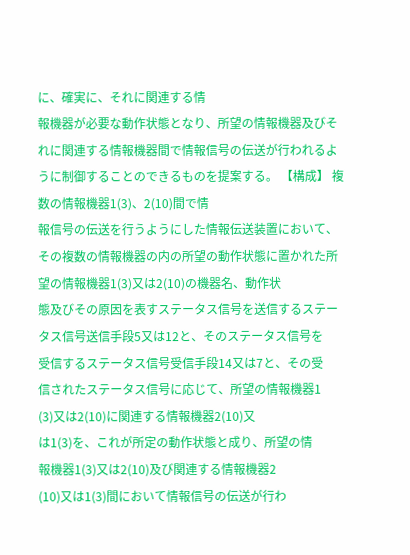に、確実に、それに関連する情
報機器が必要な動作状態となり、所望の情報機器及びそ
れに関連する情報機器間で情報信号の伝送が行われるよ
うに制御することのできるものを提案する。 【構成】 複数の情報機器1(3)、2(10)間で情
報信号の伝送を行うようにした情報伝送装置において、
その複数の情報機器の内の所望の動作状態に置かれた所
望の情報機器1(3)又は2(10)の機器名、動作状
態及びその原因を表すステータス信号を送信するステー
タス信号送信手段5又は12と、そのステータス信号を
受信するステータス信号受信手段14又は7と、その受
信されたステータス信号に応じて、所望の情報機器1
(3)又は2(10)に関連する情報機器2(10)又
は1(3)を、これが所定の動作状態と成り、所望の情
報機器1(3)又は2(10)及び関連する情報機器2
(10)又は1(3)間において情報信号の伝送が行わ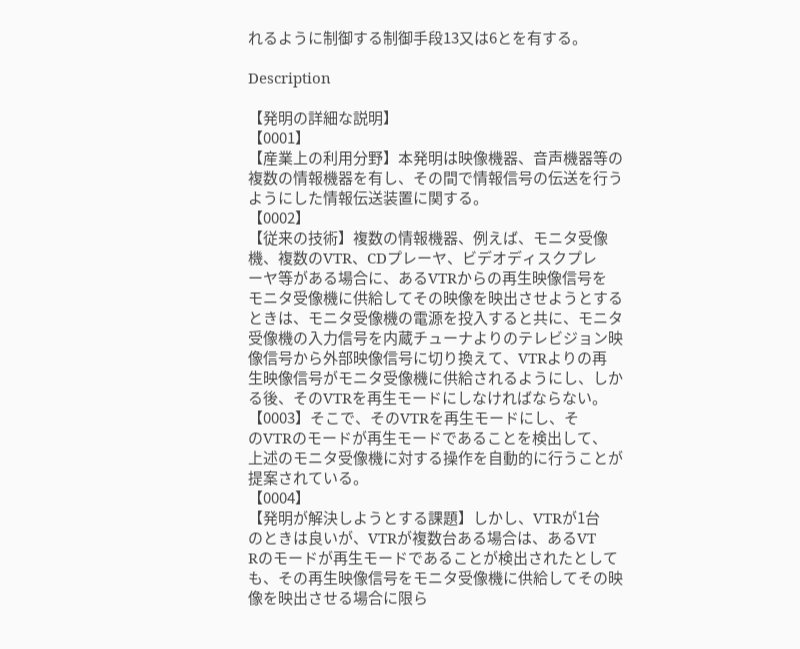れるように制御する制御手段13又は6とを有する。

Description

【発明の詳細な説明】
【0001】
【産業上の利用分野】本発明は映像機器、音声機器等の
複数の情報機器を有し、その間で情報信号の伝送を行う
ようにした情報伝送装置に関する。
【0002】
【従来の技術】複数の情報機器、例えば、モニタ受像
機、複数のVTR、CDプレーヤ、ビデオディスクプレ
ーヤ等がある場合に、あるVTRからの再生映像信号を
モニタ受像機に供給してその映像を映出させようとする
ときは、モニタ受像機の電源を投入すると共に、モニタ
受像機の入力信号を内蔵チューナよりのテレビジョン映
像信号から外部映像信号に切り換えて、VTRよりの再
生映像信号がモニタ受像機に供給されるようにし、しか
る後、そのVTRを再生モードにしなければならない。
【0003】そこで、そのVTRを再生モードにし、そ
のVTRのモードが再生モードであることを検出して、
上述のモニタ受像機に対する操作を自動的に行うことが
提案されている。
【0004】
【発明が解決しようとする課題】しかし、VTRが1台
のときは良いが、VTRが複数台ある場合は、あるVT
Rのモードが再生モードであることが検出されたとして
も、その再生映像信号をモニタ受像機に供給してその映
像を映出させる場合に限ら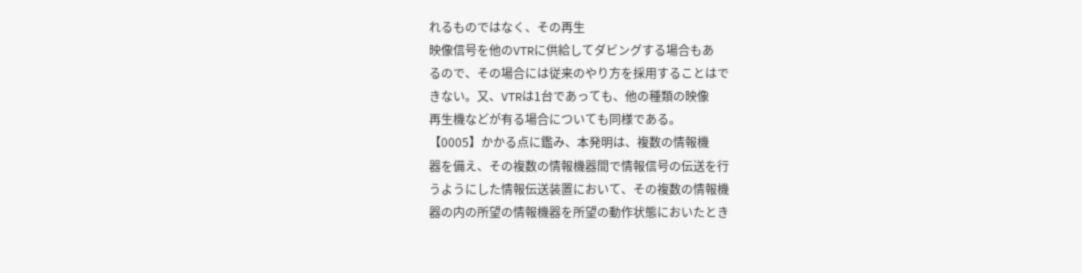れるものではなく、その再生
映像信号を他のVTRに供給してダビングする場合もあ
るので、その場合には従来のやり方を採用することはで
きない。又、VTRは1台であっても、他の種類の映像
再生機などが有る場合についても同様である。
【0005】かかる点に鑑み、本発明は、複数の情報機
器を備え、その複数の情報機器間で情報信号の伝送を行
うようにした情報伝送装置において、その複数の情報機
器の内の所望の情報機器を所望の動作状態においたとき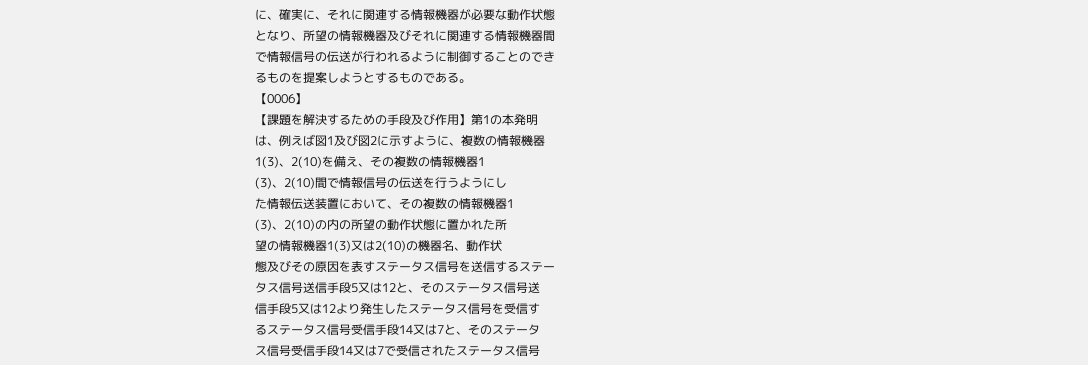に、確実に、それに関連する情報機器が必要な動作状態
となり、所望の情報機器及びそれに関連する情報機器間
で情報信号の伝送が行われるように制御することのでき
るものを提案しようとするものである。
【0006】
【課題を解決するための手段及び作用】第1の本発明
は、例えば図1及び図2に示すように、複数の情報機器
1(3)、2(10)を備え、その複数の情報機器1
(3)、2(10)間で情報信号の伝送を行うようにし
た情報伝送装置において、その複数の情報機器1
(3)、2(10)の内の所望の動作状態に置かれた所
望の情報機器1(3)又は2(10)の機器名、動作状
態及びその原因を表すステータス信号を送信するステー
タス信号送信手段5又は12と、そのステータス信号送
信手段5又は12より発生したステータス信号を受信す
るステータス信号受信手段14又は7と、そのステータ
ス信号受信手段14又は7で受信されたステータス信号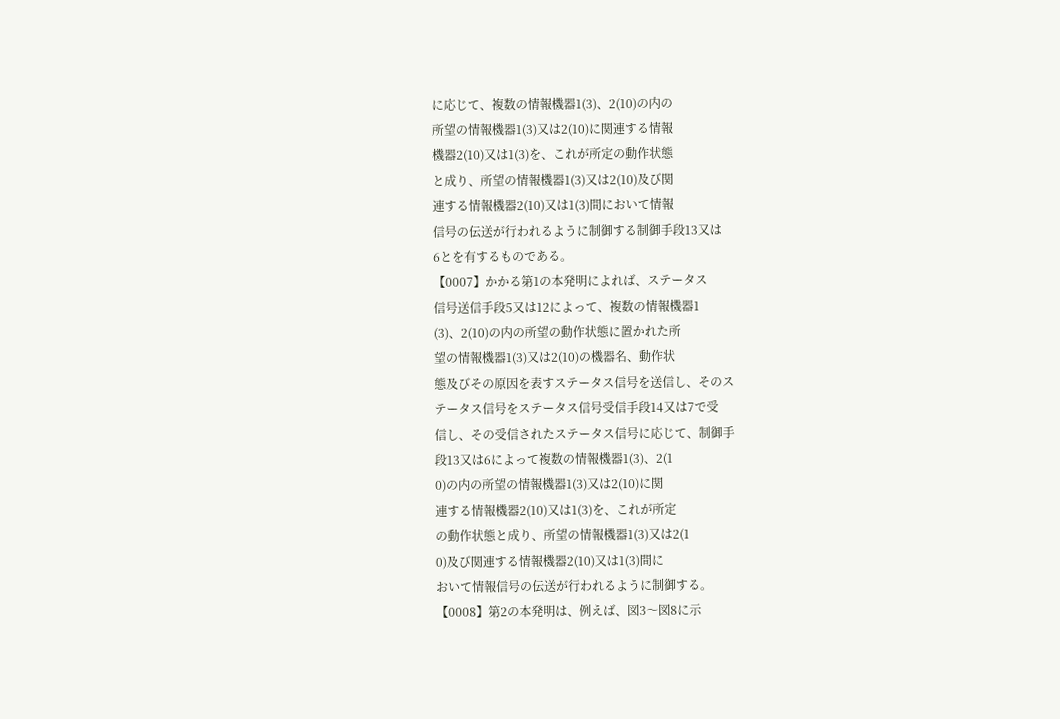に応じて、複数の情報機器1(3)、2(10)の内の
所望の情報機器1(3)又は2(10)に関連する情報
機器2(10)又は1(3)を、これが所定の動作状態
と成り、所望の情報機器1(3)又は2(10)及び関
連する情報機器2(10)又は1(3)間において情報
信号の伝送が行われるように制御する制御手段13又は
6とを有するものである。
【0007】かかる第1の本発明によれば、ステータス
信号送信手段5又は12によって、複数の情報機器1
(3)、2(10)の内の所望の動作状態に置かれた所
望の情報機器1(3)又は2(10)の機器名、動作状
態及びその原因を表すステータス信号を送信し、そのス
テータス信号をステータス信号受信手段14又は7で受
信し、その受信されたステータス信号に応じて、制御手
段13又は6によって複数の情報機器1(3)、2(1
0)の内の所望の情報機器1(3)又は2(10)に関
連する情報機器2(10)又は1(3)を、これが所定
の動作状態と成り、所望の情報機器1(3)又は2(1
0)及び関連する情報機器2(10)又は1(3)間に
おいて情報信号の伝送が行われるように制御する。
【0008】第2の本発明は、例えば、図3〜図8に示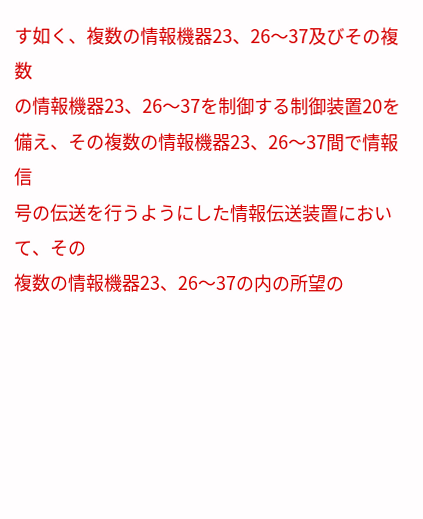す如く、複数の情報機器23、26〜37及びその複数
の情報機器23、26〜37を制御する制御装置20を
備え、その複数の情報機器23、26〜37間で情報信
号の伝送を行うようにした情報伝送装置において、その
複数の情報機器23、26〜37の内の所望の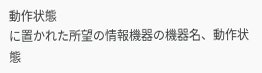動作状態
に置かれた所望の情報機器の機器名、動作状態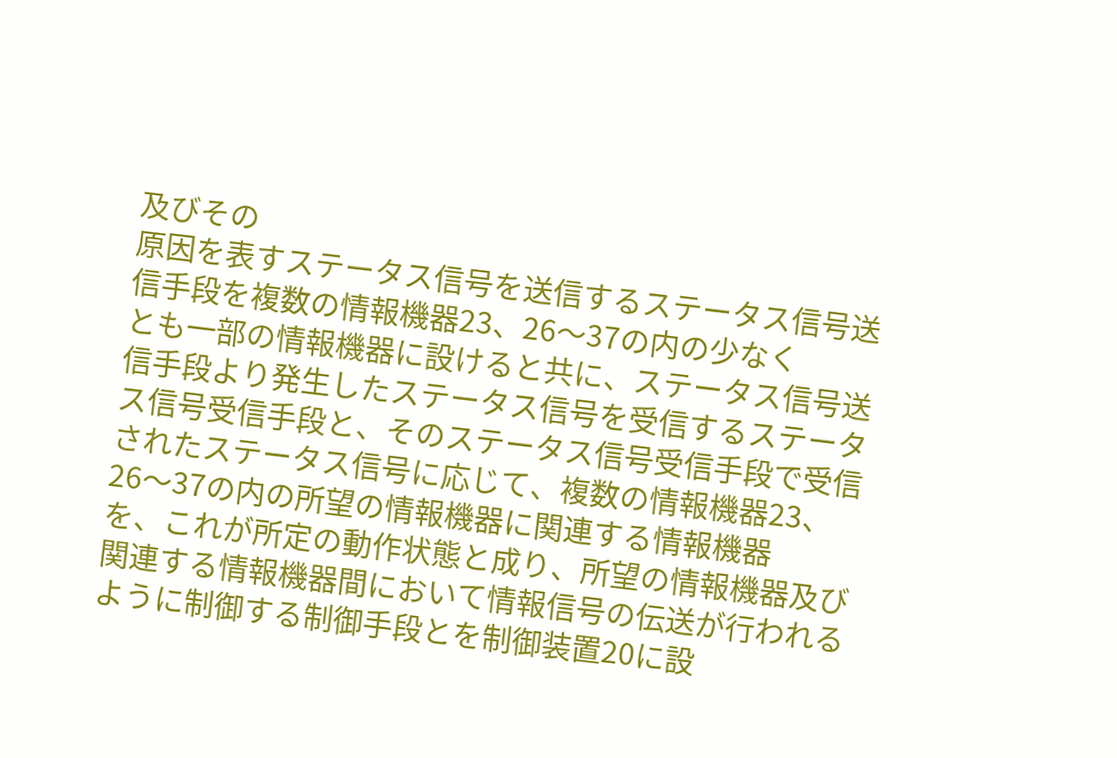及びその
原因を表すステータス信号を送信するステータス信号送
信手段を複数の情報機器23、26〜37の内の少なく
とも一部の情報機器に設けると共に、ステータス信号送
信手段より発生したステータス信号を受信するステータ
ス信号受信手段と、そのステータス信号受信手段で受信
されたステータス信号に応じて、複数の情報機器23、
26〜37の内の所望の情報機器に関連する情報機器
を、これが所定の動作状態と成り、所望の情報機器及び
関連する情報機器間において情報信号の伝送が行われる
ように制御する制御手段とを制御装置20に設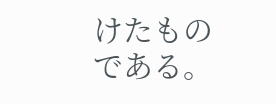けたもの
である。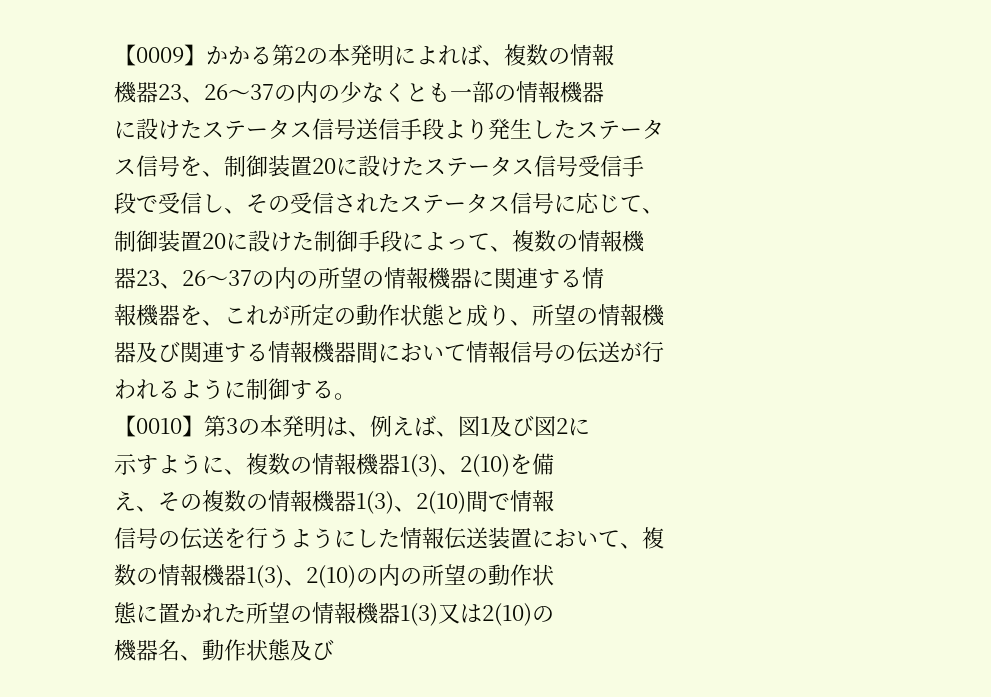【0009】かかる第2の本発明によれば、複数の情報
機器23、26〜37の内の少なくとも一部の情報機器
に設けたステータス信号送信手段より発生したステータ
ス信号を、制御装置20に設けたステータス信号受信手
段で受信し、その受信されたステータス信号に応じて、
制御装置20に設けた制御手段によって、複数の情報機
器23、26〜37の内の所望の情報機器に関連する情
報機器を、これが所定の動作状態と成り、所望の情報機
器及び関連する情報機器間において情報信号の伝送が行
われるように制御する。
【0010】第3の本発明は、例えば、図1及び図2に
示すように、複数の情報機器1(3)、2(10)を備
え、その複数の情報機器1(3)、2(10)間で情報
信号の伝送を行うようにした情報伝送装置において、複
数の情報機器1(3)、2(10)の内の所望の動作状
態に置かれた所望の情報機器1(3)又は2(10)の
機器名、動作状態及び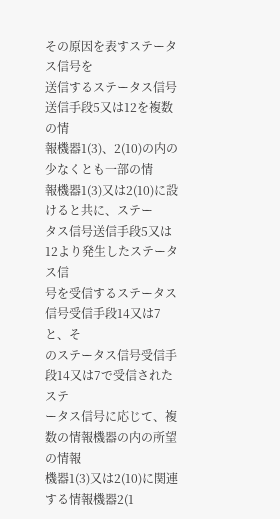その原因を表すステータス信号を
送信するステータス信号送信手段5又は12を複数の情
報機器1(3)、2(10)の内の少なくとも一部の情
報機器1(3)又は2(10)に設けると共に、ステー
タス信号送信手段5又は12より発生したステータス信
号を受信するステータス信号受信手段14又は7と、そ
のステータス信号受信手段14又は7で受信されたステ
ータス信号に応じて、複数の情報機器の内の所望の情報
機器1(3)又は2(10)に関連する情報機器2(1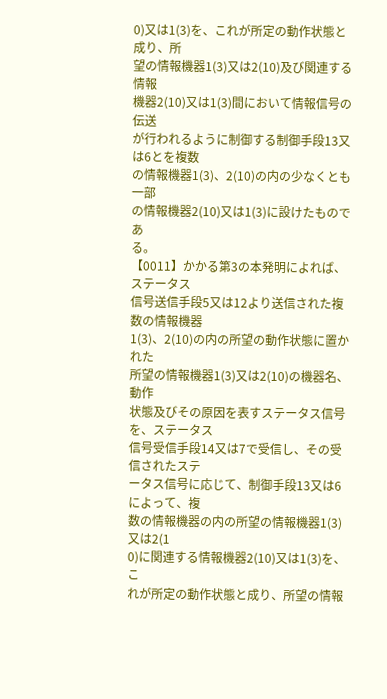0)又は1(3)を、これが所定の動作状態と成り、所
望の情報機器1(3)又は2(10)及び関連する情報
機器2(10)又は1(3)間において情報信号の伝送
が行われるように制御する制御手段13又は6とを複数
の情報機器1(3)、2(10)の内の少なくとも一部
の情報機器2(10)又は1(3)に設けたものであ
る。
【0011】かかる第3の本発明によれば、ステータス
信号送信手段5又は12より送信された複数の情報機器
1(3)、2(10)の内の所望の動作状態に置かれた
所望の情報機器1(3)又は2(10)の機器名、動作
状態及びその原因を表すステータス信号を、ステータス
信号受信手段14又は7で受信し、その受信されたステ
ータス信号に応じて、制御手段13又は6によって、複
数の情報機器の内の所望の情報機器1(3)又は2(1
0)に関連する情報機器2(10)又は1(3)を、こ
れが所定の動作状態と成り、所望の情報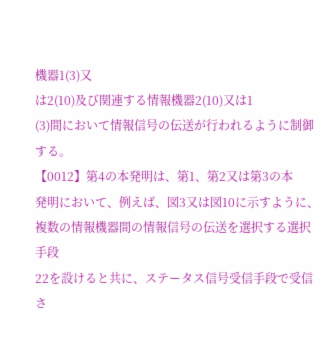機器1(3)又
は2(10)及び関連する情報機器2(10)又は1
(3)間において情報信号の伝送が行われるように制御
する。
【0012】第4の本発明は、第1、第2又は第3の本
発明において、例えば、図3又は図10に示すように、
複数の情報機器間の情報信号の伝送を選択する選択手段
22を設けると共に、ステータス信号受信手段で受信さ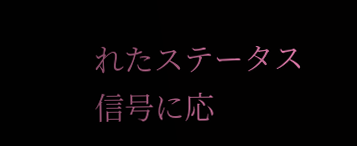れたステータス信号に応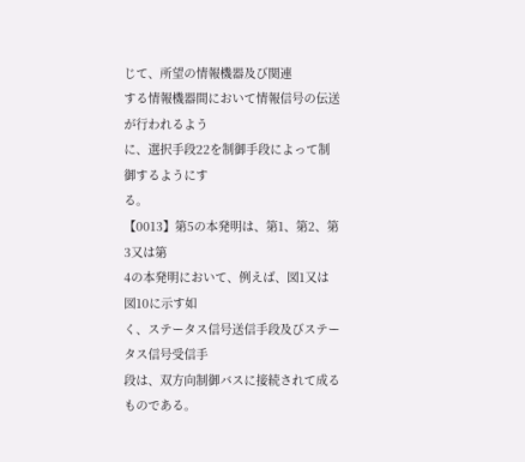じて、所望の情報機器及び関連
する情報機器間において情報信号の伝送が行われるよう
に、選択手段22を制御手段によって制御するようにす
る。
【0013】第5の本発明は、第1、第2、第3又は第
4の本発明において、例えば、図1又は図10に示す如
く、ステータス信号送信手段及びステータス信号受信手
段は、双方向制御バスに接続されて成るものである。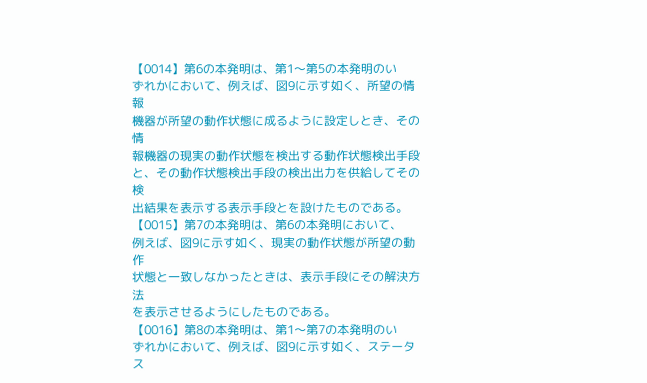【0014】第6の本発明は、第1〜第5の本発明のい
ずれかにおいて、例えば、図9に示す如く、所望の情報
機器が所望の動作状態に成るように設定しとき、その情
報機器の現実の動作状態を検出する動作状態検出手段
と、その動作状態検出手段の検出出力を供給してその検
出結果を表示する表示手段とを設けたものである。
【0015】第7の本発明は、第6の本発明において、
例えば、図9に示す如く、現実の動作状態が所望の動作
状態と一致しなかったときは、表示手段にその解決方法
を表示させるようにしたものである。
【0016】第8の本発明は、第1〜第7の本発明のい
ずれかにおいて、例えば、図9に示す如く、ステータス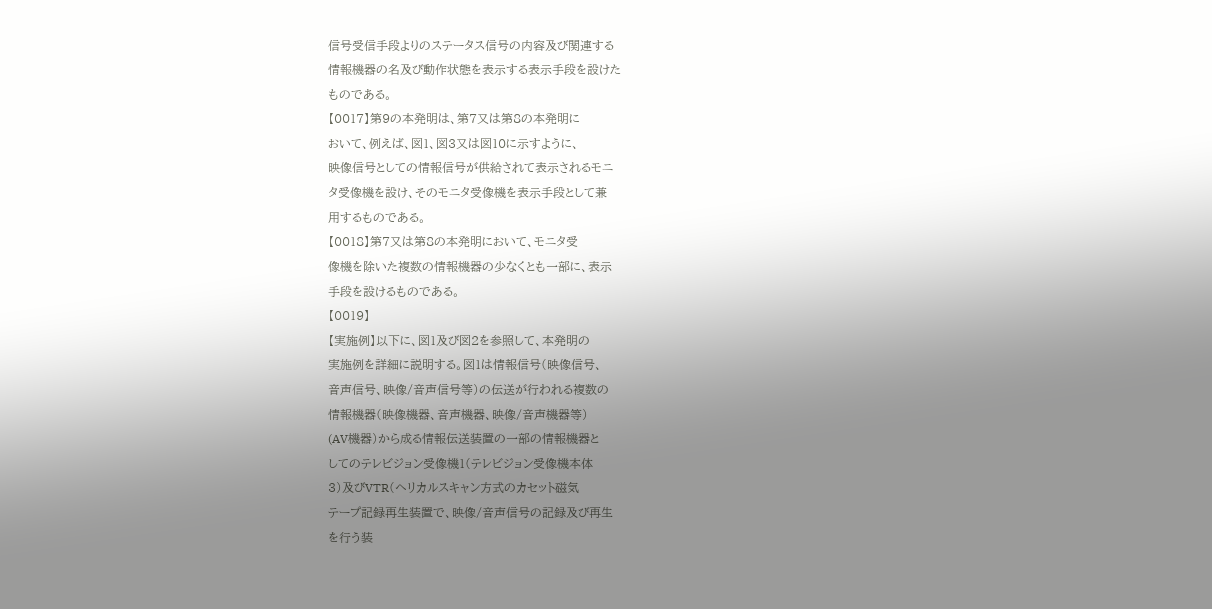信号受信手段よりのステータス信号の内容及び関連する
情報機器の名及び動作状態を表示する表示手段を設けた
ものである。
【0017】第9の本発明は、第7又は第8の本発明に
おいて、例えば、図1、図3又は図10に示すように、
映像信号としての情報信号が供給されて表示されるモニ
タ受像機を設け、そのモニタ受像機を表示手段として兼
用するものである。
【0018】第7又は第8の本発明において、モニタ受
像機を除いた複数の情報機器の少なくとも一部に、表示
手段を設けるものである。
【0019】
【実施例】以下に、図1及び図2を参照して、本発明の
実施例を詳細に説明する。図1は情報信号(映像信号、
音声信号、映像/音声信号等)の伝送が行われる複数の
情報機器(映像機器、音声機器、映像/音声機器等)
(AV機器)から成る情報伝送装置の一部の情報機器と
してのテレビジョン受像機1(テレビジョン受像機本体
3)及びVTR(ヘリカルスキャン方式のカセット磁気
テープ記録再生装置で、映像/音声信号の記録及び再生
を行う装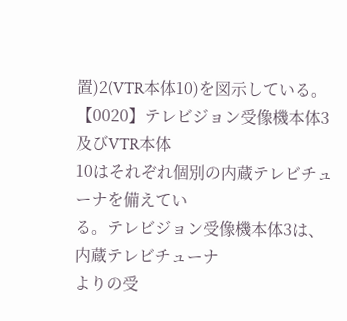置)2(VTR本体10)を図示している。
【0020】テレビジョン受像機本体3及びVTR本体
10はそれぞれ個別の内蔵テレビチューナを備えてい
る。テレビジョン受像機本体3は、内蔵テレビチューナ
よりの受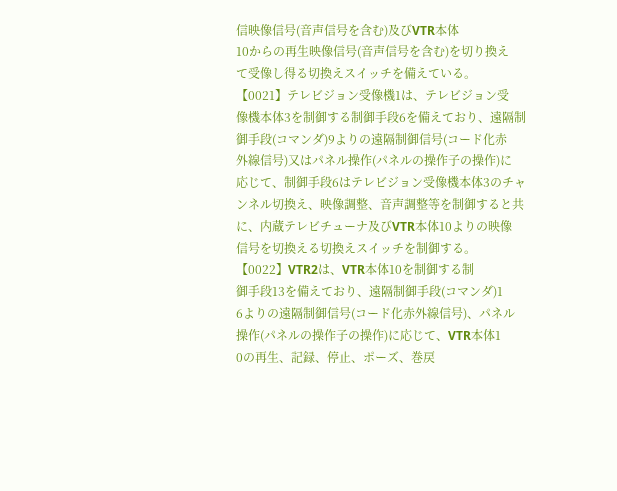信映像信号(音声信号を含む)及びVTR本体
10からの再生映像信号(音声信号を含む)を切り換え
て受像し得る切換えスイッチを備えている。
【0021】テレビジョン受像機1は、テレビジョン受
像機本体3を制御する制御手段6を備えており、遠隔制
御手段(コマンダ)9よりの遠隔制御信号(コード化赤
外線信号)又はパネル操作(パネルの操作子の操作)に
応じて、制御手段6はテレビジョン受像機本体3のチャ
ンネル切換え、映像調整、音声調整等を制御すると共
に、内蔵テレビチューナ及びVTR本体10よりの映像
信号を切換える切換えスイッチを制御する。
【0022】VTR2は、VTR本体10を制御する制
御手段13を備えており、遠隔制御手段(コマンダ)1
6よりの遠隔制御信号(コード化赤外線信号)、パネル
操作(パネルの操作子の操作)に応じて、VTR本体1
0の再生、記録、停止、ポーズ、巻戻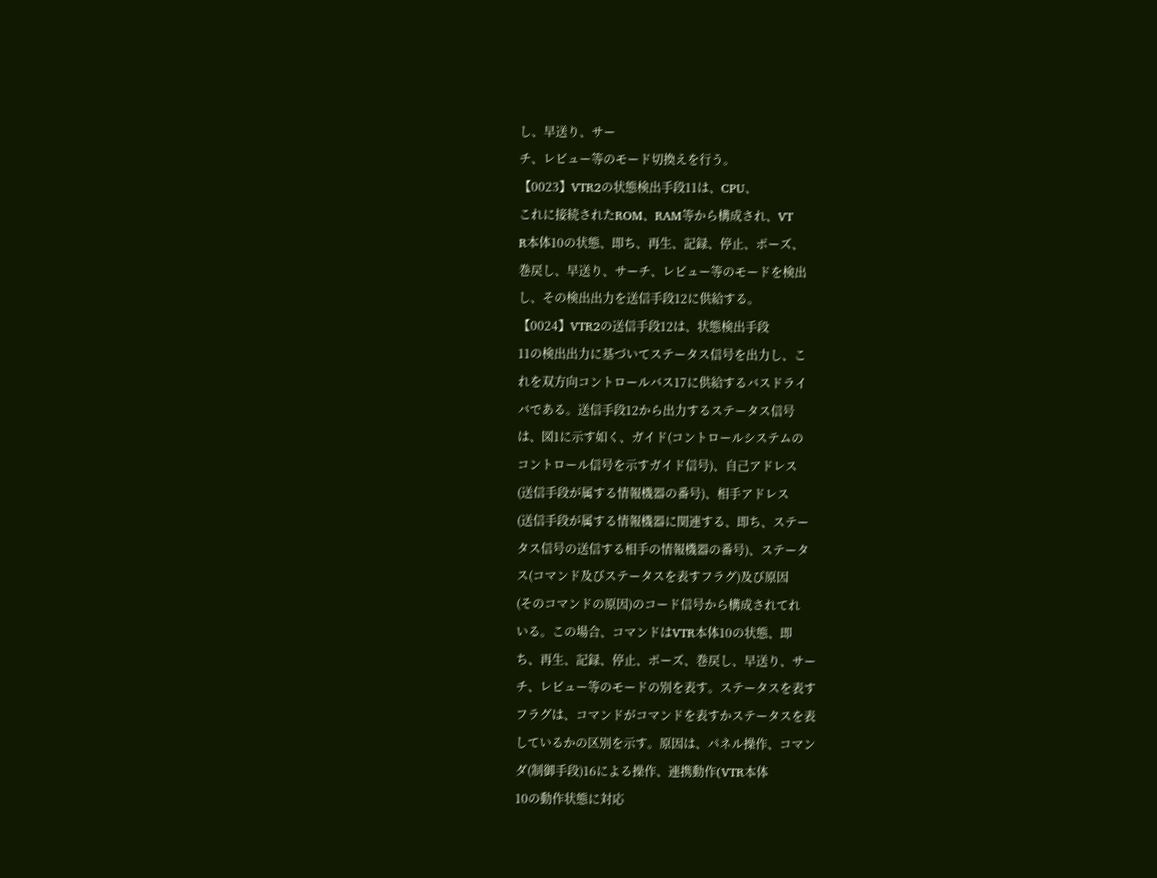し、早送り、サー
チ、レビュー等のモード切換えを行う。
【0023】VTR2の状態検出手段11は、CPU、
これに接続されたROM、RAM等から構成され、VT
R本体10の状態、即ち、再生、記録、停止、ポーズ、
巻戻し、早送り、サーチ、レビュー等のモードを検出
し、その検出出力を送信手段12に供給する。
【0024】VTR2の送信手段12は、状態検出手段
11の検出出力に基づいてステータス信号を出力し、こ
れを双方向コントロールバス17に供給するバスドライ
バである。送信手段12から出力するステータス信号
は、図1に示す如く、ガイド(コントロールシステムの
コントロール信号を示すガイド信号)、自己アドレス
(送信手段が属する情報機器の番号)、相手アドレス
(送信手段が属する情報機器に関連する、即ち、ステー
タス信号の送信する相手の情報機器の番号)、ステータ
ス(コマンド及びステータスを表すフラグ)及び原因
(そのコマンドの原因)のコード信号から構成されてれ
いる。この場合、コマンドはVTR本体10の状態、即
ち、再生、記録、停止、ポーズ、巻戻し、早送り、サー
チ、レビュー等のモードの別を表す。ステータスを表す
フラグは、コマンドがコマンドを表すかステータスを表
しているかの区別を示す。原因は、パネル操作、コマン
ダ(制御手段)16による操作、連携動作(VTR本体
10の動作状態に対応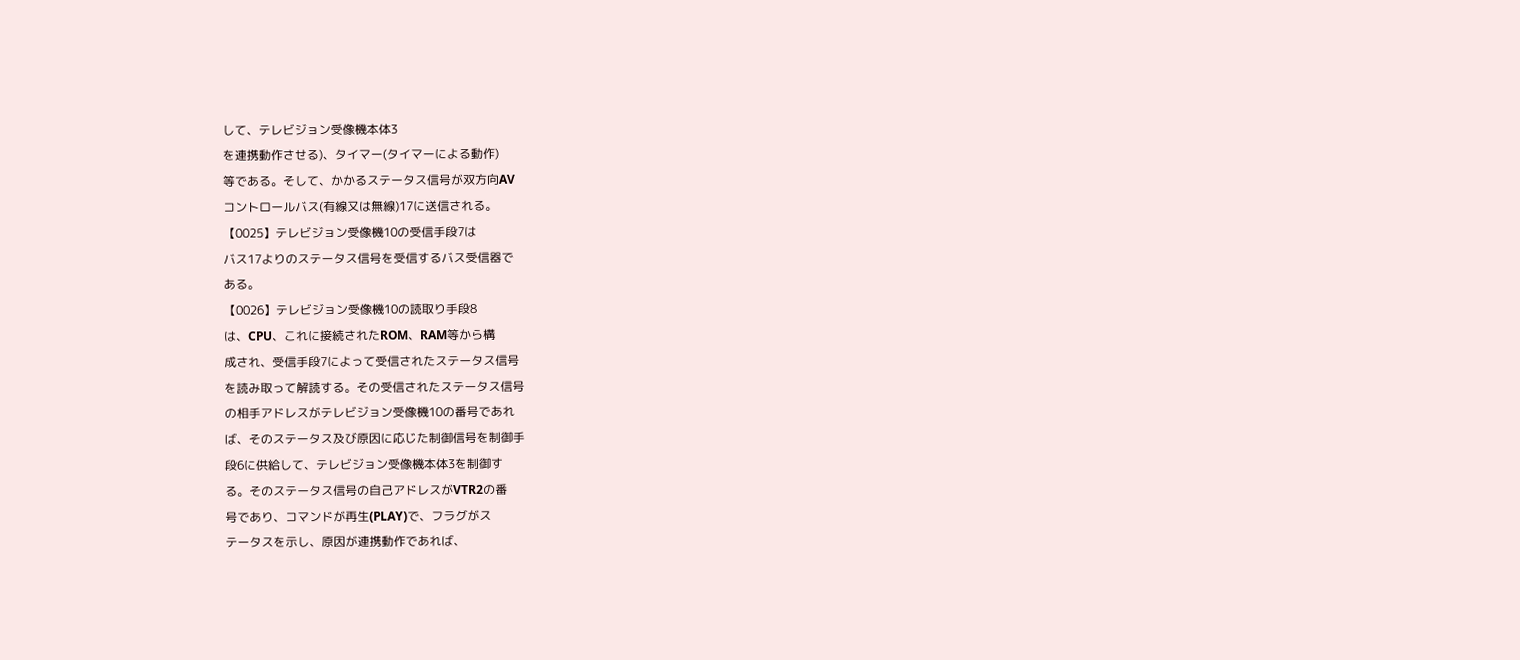して、テレビジョン受像機本体3
を連携動作させる)、タイマー(タイマーによる動作)
等である。そして、かかるステータス信号が双方向AV
コントロールバス(有線又は無線)17に送信される。
【0025】テレビジョン受像機10の受信手段7は
バス17よりのステータス信号を受信するバス受信器で
ある。
【0026】テレビジョン受像機10の読取り手段8
は、CPU、これに接続されたROM、RAM等から構
成され、受信手段7によって受信されたステータス信号
を読み取って解読する。その受信されたステータス信号
の相手アドレスがテレビジョン受像機10の番号であれ
ば、そのステータス及び原因に応じた制御信号を制御手
段6に供給して、テレビジョン受像機本体3を制御す
る。そのステータス信号の自己アドレスがVTR2の番
号であり、コマンドが再生(PLAY)で、フラグがス
テータスを示し、原因が連携動作であれば、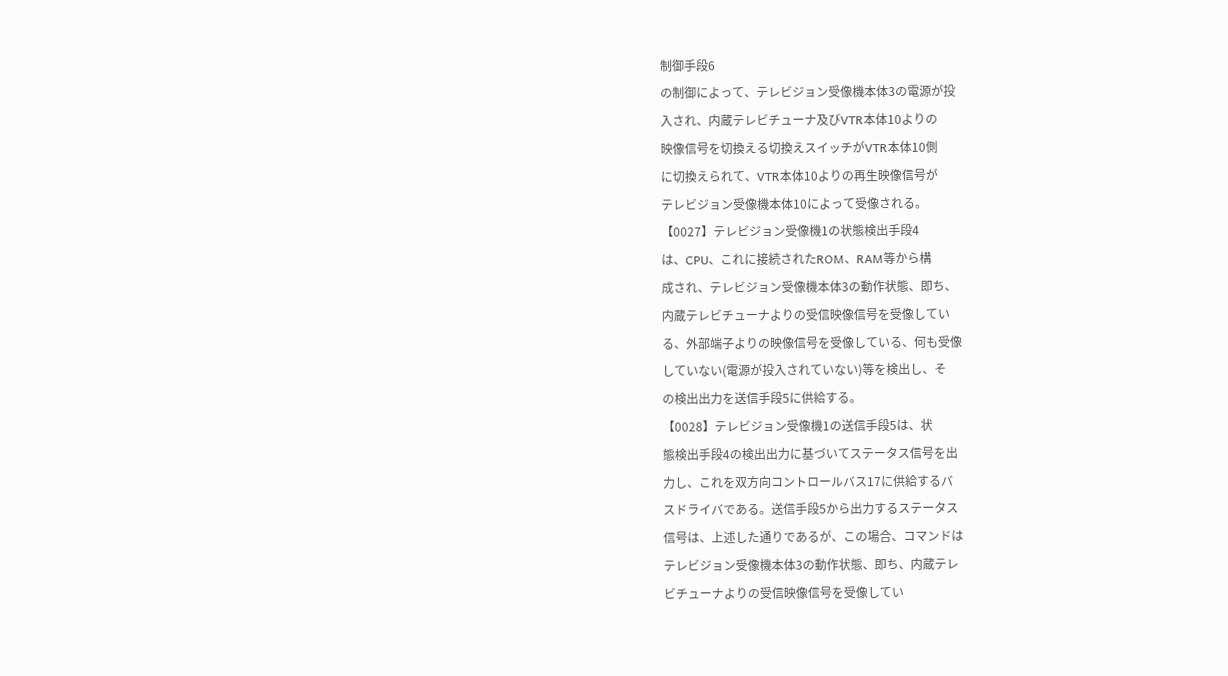制御手段6
の制御によって、テレビジョン受像機本体3の電源が投
入され、内蔵テレビチューナ及びVTR本体10よりの
映像信号を切換える切換えスイッチがVTR本体10側
に切換えられて、VTR本体10よりの再生映像信号が
テレビジョン受像機本体10によって受像される。
【0027】テレビジョン受像機1の状態検出手段4
は、CPU、これに接続されたROM、RAM等から構
成され、テレビジョン受像機本体3の動作状態、即ち、
内蔵テレビチューナよりの受信映像信号を受像してい
る、外部端子よりの映像信号を受像している、何も受像
していない(電源が投入されていない)等を検出し、そ
の検出出力を送信手段5に供給する。
【0028】テレビジョン受像機1の送信手段5は、状
態検出手段4の検出出力に基づいてステータス信号を出
力し、これを双方向コントロールバス17に供給するバ
スドライバである。送信手段5から出力するステータス
信号は、上述した通りであるが、この場合、コマンドは
テレビジョン受像機本体3の動作状態、即ち、内蔵テレ
ビチューナよりの受信映像信号を受像してい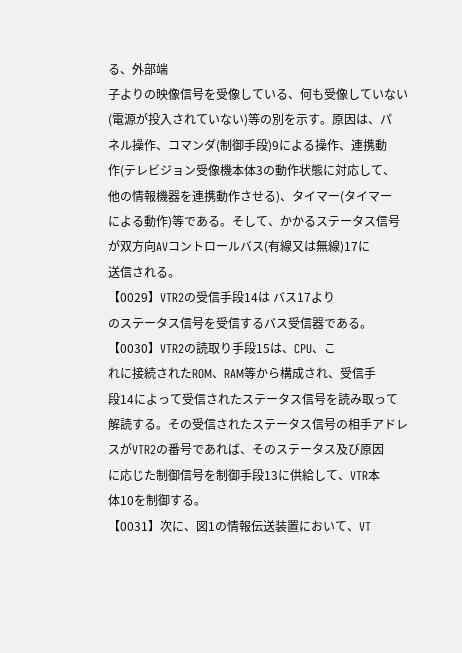る、外部端
子よりの映像信号を受像している、何も受像していない
(電源が投入されていない)等の別を示す。原因は、パ
ネル操作、コマンダ(制御手段)9による操作、連携動
作(テレビジョン受像機本体3の動作状態に対応して、
他の情報機器を連携動作させる)、タイマー(タイマー
による動作)等である。そして、かかるステータス信号
が双方向AVコントロールバス(有線又は無線)17に
送信される。
【0029】VTR2の受信手段14は バス17より
のステータス信号を受信するバス受信器である。
【0030】VTR2の読取り手段15は、CPU、こ
れに接続されたROM、RAM等から構成され、受信手
段14によって受信されたステータス信号を読み取って
解読する。その受信されたステータス信号の相手アドレ
スがVTR2の番号であれば、そのステータス及び原因
に応じた制御信号を制御手段13に供給して、VTR本
体10を制御する。
【0031】次に、図1の情報伝送装置において、VT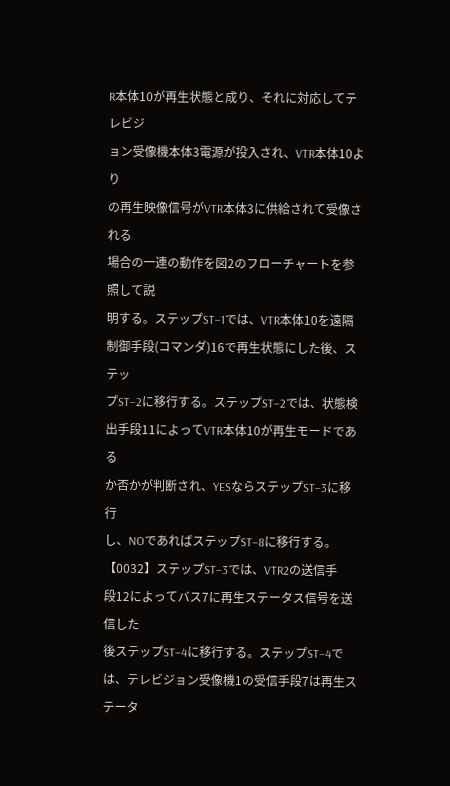R本体10が再生状態と成り、それに対応してテレビジ
ョン受像機本体3電源が投入され、VTR本体10より
の再生映像信号がVTR本体3に供給されて受像される
場合の一連の動作を図2のフローチャートを参照して説
明する。ステップST−1では、VTR本体10を遠隔
制御手段(コマンダ)16で再生状態にした後、ステッ
プST−2に移行する。ステップST−2では、状態検
出手段11によってVTR本体10が再生モードである
か否かが判断され、YESならステップST−3に移行
し、NOであればステップST−8に移行する。
【0032】ステップST−3では、VTR2の送信手
段12によってバス7に再生ステータス信号を送信した
後ステップST−4に移行する。ステップST−4で
は、テレビジョン受像機1の受信手段7は再生ステータ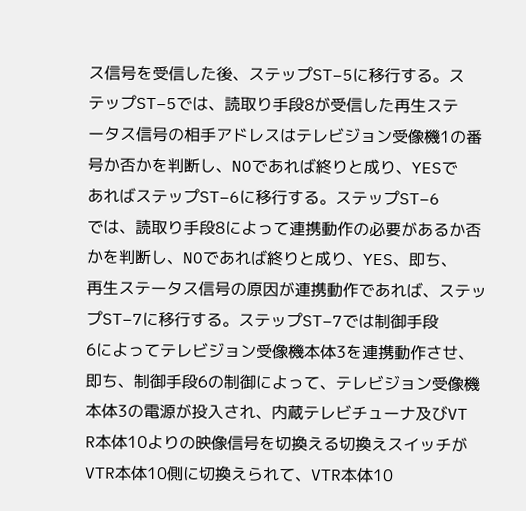ス信号を受信した後、ステップST−5に移行する。ス
テップST−5では、読取り手段8が受信した再生ステ
ータス信号の相手アドレスはテレビジョン受像機1の番
号か否かを判断し、NOであれば終りと成り、YESで
あればステップST−6に移行する。ステップST−6
では、読取り手段8によって連携動作の必要があるか否
かを判断し、NOであれば終りと成り、YES、即ち、
再生ステータス信号の原因が連携動作であれば、ステッ
プST−7に移行する。ステップST−7では制御手段
6によってテレビジョン受像機本体3を連携動作させ、
即ち、制御手段6の制御によって、テレビジョン受像機
本体3の電源が投入され、内蔵テレビチューナ及びVT
R本体10よりの映像信号を切換える切換えスイッチが
VTR本体10側に切換えられて、VTR本体10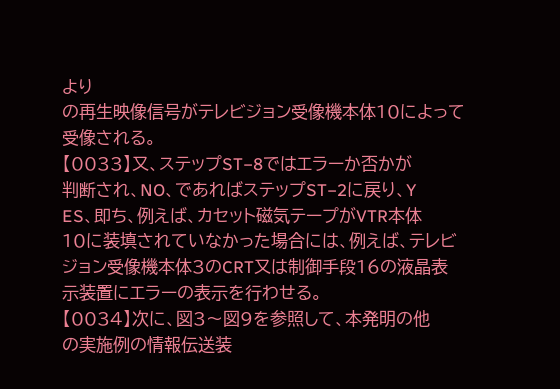より
の再生映像信号がテレビジョン受像機本体10によって
受像される。
【0033】又、ステップST−8ではエラーか否かが
判断され、NO、であればステップST−2に戻り、Y
ES、即ち、例えば、カセット磁気テープがVTR本体
10に装填されていなかった場合には、例えば、テレビ
ジョン受像機本体3のCRT又は制御手段16の液晶表
示装置にエラーの表示を行わせる。
【0034】次に、図3〜図9を参照して、本発明の他
の実施例の情報伝送装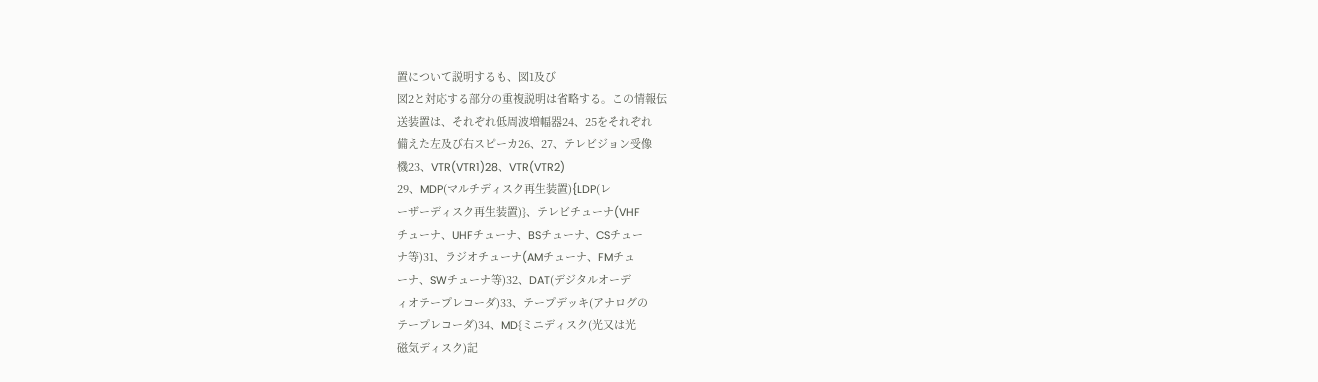置について説明するも、図1及び
図2と対応する部分の重複説明は省略する。この情報伝
送装置は、それぞれ低周波増幅器24、25をそれぞれ
備えた左及び右スピーカ26、27、テレビジョン受像
機23、VTR(VTR1)28、VTR(VTR2)
29、MDP(マルチディスク再生装置){LDP(レ
ーザーディスク再生装置)}、テレビチューナ(VHF
チューナ、UHFチューナ、BSチューナ、CSチュー
ナ等)31、ラジオチューナ(AMチューナ、FMチュ
ーナ、SWチューナ等)32、DAT(デジタルオーデ
ィオテープレコーダ)33、テープデッキ(アナログの
テープレコーダ)34、MD{ミニディスク(光又は光
磁気ディスク)記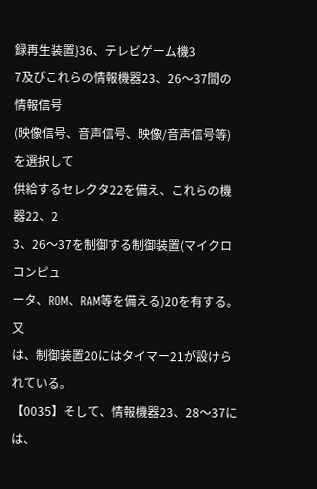録再生装置}36、テレビゲーム機3
7及びこれらの情報機器23、26〜37間の情報信号
(映像信号、音声信号、映像/音声信号等)を選択して
供給するセレクタ22を備え、これらの機器22、2
3、26〜37を制御する制御装置(マイクロコンピュ
ータ、ROM、RAM等を備える)20を有する。又
は、制御装置20にはタイマー21が設けられている。
【0035】そして、情報機器23、28〜37には、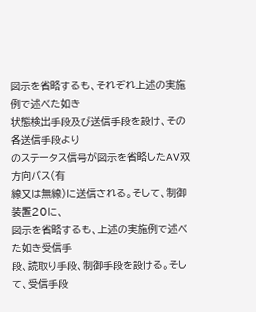図示を省略するも、それぞれ上述の実施例で述べた如き
状態検出手段及び送信手段を設け、その各送信手段より
のステータス信号が図示を省略したAV双方向バス(有
線又は無線)に送信される。そして、制御装置20に、
図示を省略するも、上述の実施例で述べた如き受信手
段、読取り手段、制御手段を設ける。そして、受信手段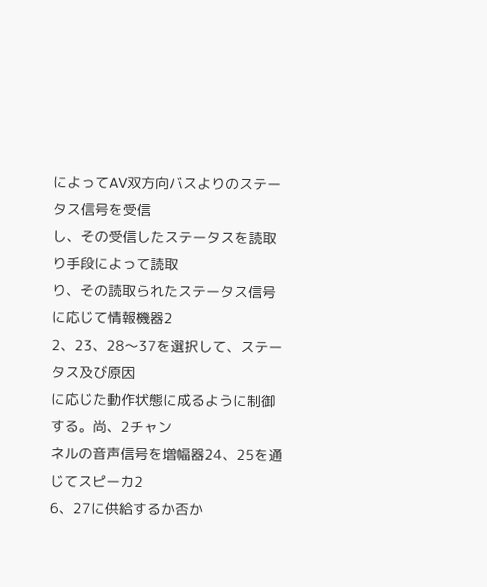によってAV双方向バスよりのステータス信号を受信
し、その受信したステータスを読取り手段によって読取
り、その読取られたステータス信号に応じて情報機器2
2、23、28〜37を選択して、ステータス及び原因
に応じた動作状態に成るように制御する。尚、2チャン
ネルの音声信号を増幅器24、25を通じてスピーカ2
6、27に供給するか否か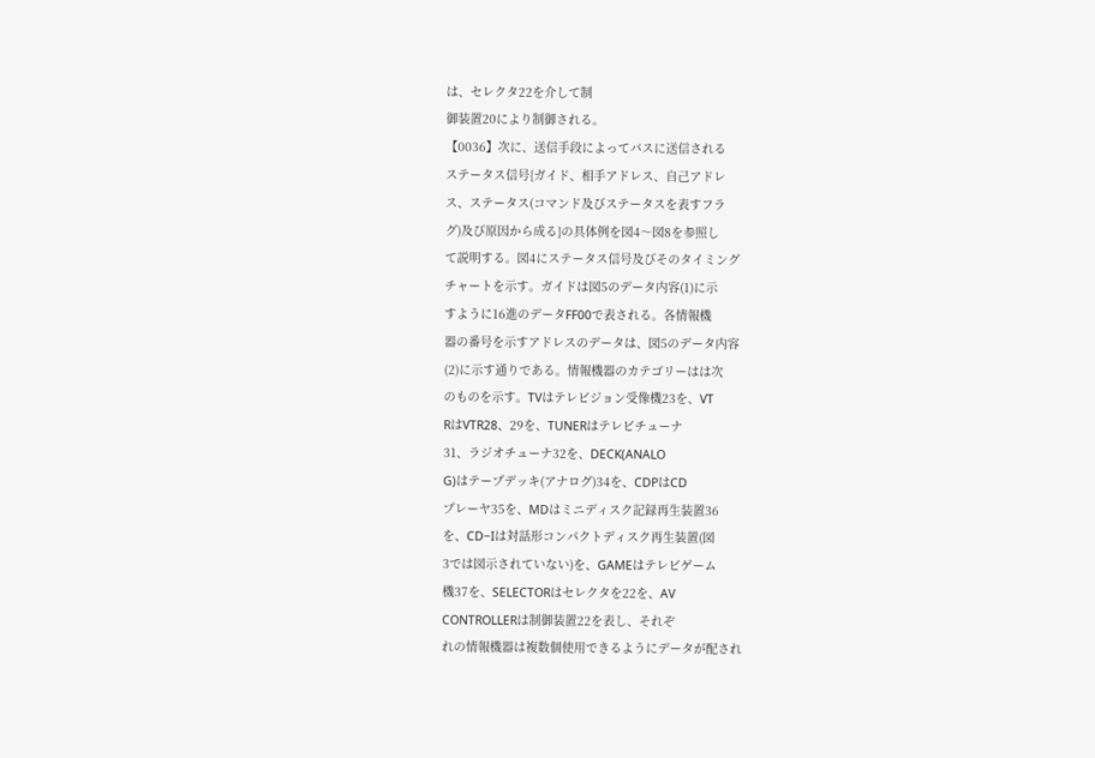は、セレクタ22を介して制
御装置20により制御される。
【0036】次に、送信手段によってバスに送信される
ステータス信号{ガイド、相手アドレス、自己アドレ
ス、ステータス(コマンド及びステータスを表すフラ
グ)及び原因から成る}の具体例を図4〜図8を参照し
て説明する。図4にステータス信号及びそのタイミング
チャートを示す。ガイドは図5のデータ内容(1)に示
すように16進のデータFF00で表される。各情報機
器の番号を示すアドレスのデータは、図5のデータ内容
(2)に示す通りである。情報機器のカテゴリーはは次
のものを示す。TVはテレビジョン受像機23を、VT
RはVTR28、29を、TUNERはテレビチューナ
31、ラジオチューナ32を、DECK(ANALO
G)はテープデッキ(アナログ)34を、CDPはCD
プレーヤ35を、MDはミニディスク記録再生装置36
を、CD−Iは対話形コンパクトディスク再生装置(図
3では図示されていない)を、GAMEはテレビゲーム
機37を、SELECTORはセレクタを22を、AV
CONTROLLERは制御装置22を表し、それぞ
れの情報機器は複数個使用できるようにデータが配され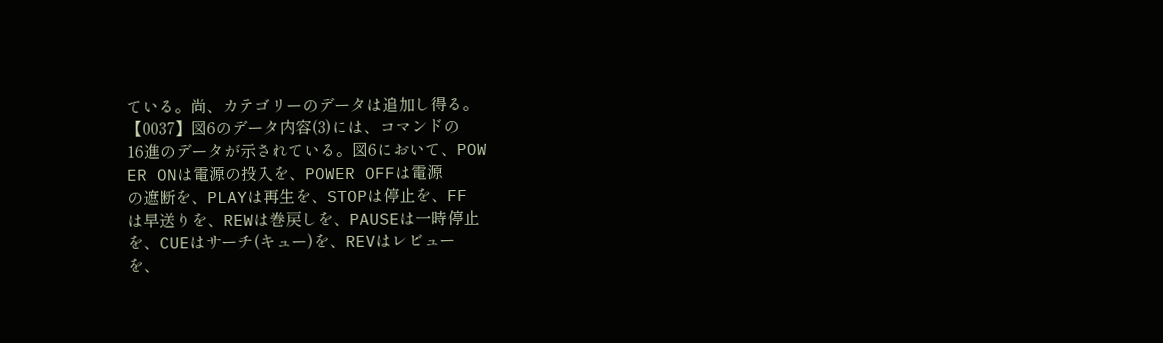ている。尚、カテゴリーのデータは追加し得る。
【0037】図6のデータ内容(3)には、コマンドの
16進のデータが示されている。図6において、POW
ER ONは電源の投入を、POWER OFFは電源
の遮断を、PLAYは再生を、STOPは停止を、FF
は早送りを、REWは巻戻しを、PAUSEは一時停止
を、CUEはサーチ(キュー)を、REVはレビュー
を、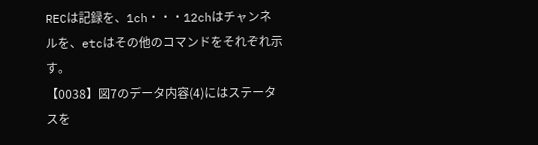RECは記録を、1ch・・・12chはチャンネ
ルを、etcはその他のコマンドをそれぞれ示す。
【0038】図7のデータ内容(4)にはステータスを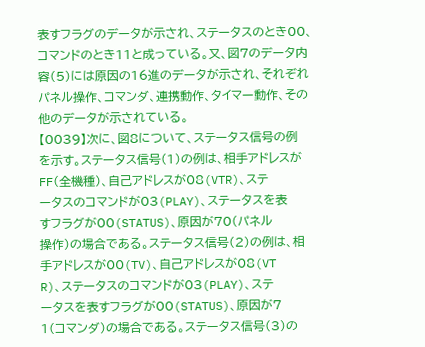表すフラグのデータが示され、ステータスのとき00、
コマンドのとき11と成っている。又、図7のデータ内
容(5)には原因の16進のデータが示され、それぞれ
パネル操作、コマンダ、連携動作、タイマー動作、その
他のデータが示されている。
【0039】次に、図8について、ステータス信号の例
を示す。ステータス信号(1)の例は、相手アドレスが
FF(全機種)、自己アドレスが08(VTR)、ステ
ータスのコマンドが03(PLAY)、ステータスを表
すフラグが00(STATUS)、原因が70(パネル
操作)の場合である。ステータス信号(2)の例は、相
手アドレスが00(TV)、自己アドレスが08(VT
R)、ステータスのコマンドが03(PLAY)、ステ
ータスを表すフラグが00(STATUS)、原因が7
1(コマンダ)の場合である。ステータス信号(3)の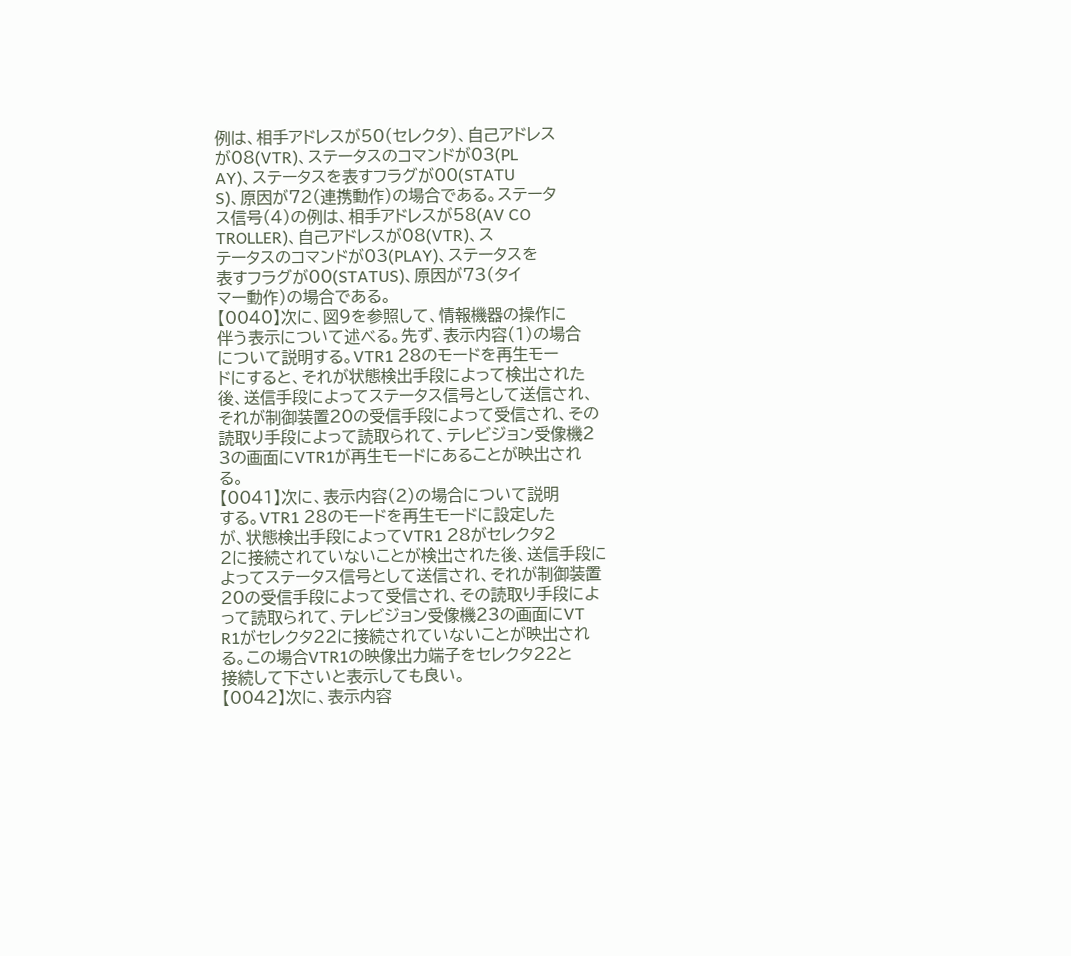例は、相手アドレスが50(セレクタ)、自己アドレス
が08(VTR)、ステータスのコマンドが03(PL
AY)、ステータスを表すフラグが00(STATU
S)、原因が72(連携動作)の場合である。ステータ
ス信号(4)の例は、相手アドレスが58(AV CO
TROLLER)、自己アドレスが08(VTR)、ス
テータスのコマンドが03(PLAY)、ステータスを
表すフラグが00(STATUS)、原因が73(タイ
マー動作)の場合である。
【0040】次に、図9を参照して、情報機器の操作に
伴う表示について述べる。先ず、表示内容(1)の場合
について説明する。VTR1 28のモードを再生モー
ドにすると、それが状態検出手段によって検出された
後、送信手段によってステータス信号として送信され、
それが制御装置20の受信手段によって受信され、その
読取り手段によって読取られて、テレビジョン受像機2
3の画面にVTR1が再生モードにあることが映出され
る。
【0041】次に、表示内容(2)の場合について説明
する。VTR1 28のモードを再生モードに設定した
が、状態検出手段によってVTR1 28がセレクタ2
2に接続されていないことが検出された後、送信手段に
よってステータス信号として送信され、それが制御装置
20の受信手段によって受信され、その読取り手段によ
って読取られて、テレビジョン受像機23の画面にVT
R1がセレクタ22に接続されていないことが映出され
る。この場合VTR1の映像出力端子をセレクタ22と
接続して下さいと表示しても良い。
【0042】次に、表示内容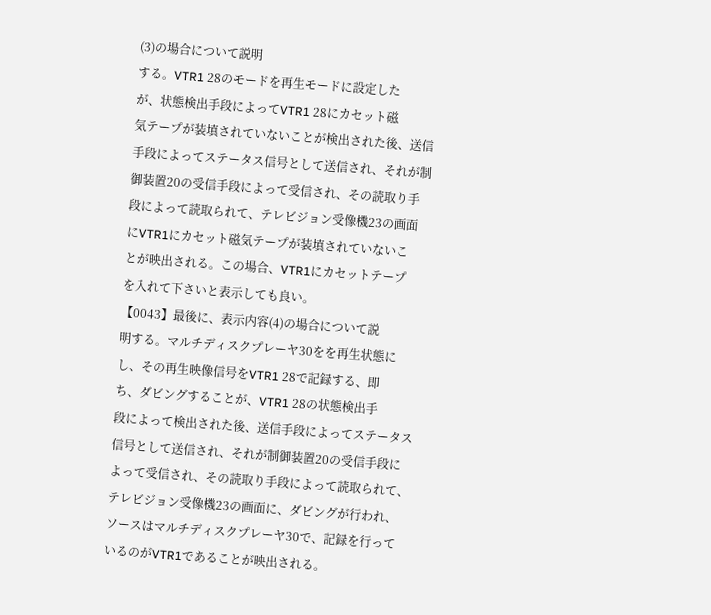(3)の場合について説明
する。VTR1 28のモードを再生モードに設定した
が、状態検出手段によってVTR1 28にカセット磁
気テープが装填されていないことが検出された後、送信
手段によってステータス信号として送信され、それが制
御装置20の受信手段によって受信され、その読取り手
段によって読取られて、テレビジョン受像機23の画面
にVTR1にカセット磁気テープが装填されていないこ
とが映出される。この場合、VTR1にカセットテープ
を入れて下さいと表示しても良い。
【0043】最後に、表示内容(4)の場合について説
明する。マルチディスクプレーヤ30をを再生状態に
し、その再生映像信号をVTR1 28で記録する、即
ち、ダビングすることが、VTR1 28の状態検出手
段によって検出された後、送信手段によってステータス
信号として送信され、それが制御装置20の受信手段に
よって受信され、その読取り手段によって読取られて、
テレビジョン受像機23の画面に、ダビングが行われ、
ソースはマルチディスクプレーヤ30で、記録を行って
いるのがVTR1であることが映出される。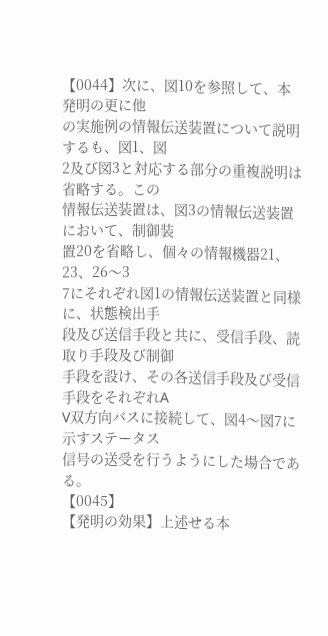【0044】次に、図10を参照して、本発明の更に他
の実施例の情報伝送装置について説明するも、図1、図
2及び図3と対応する部分の重複説明は省略する。この
情報伝送装置は、図3の情報伝送装置において、制御装
置20を省略し、個々の情報機器21、23、26〜3
7にそれぞれ図1の情報伝送装置と同様に、状態検出手
段及び送信手段と共に、受信手段、読取り手段及び制御
手段を設け、その各送信手段及び受信手段をそれぞれA
V双方向バスに接続して、図4〜図7に示すステータス
信号の送受を行うようにした場合である。
【0045】
【発明の効果】上述せる本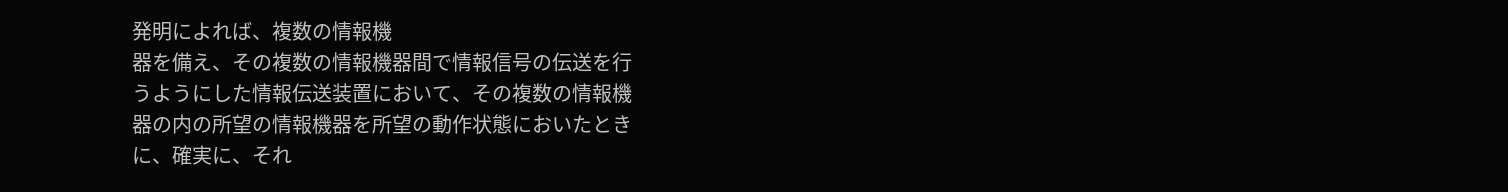発明によれば、複数の情報機
器を備え、その複数の情報機器間で情報信号の伝送を行
うようにした情報伝送装置において、その複数の情報機
器の内の所望の情報機器を所望の動作状態においたとき
に、確実に、それ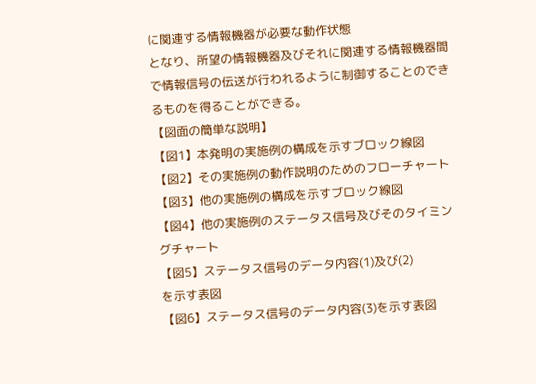に関連する情報機器が必要な動作状態
となり、所望の情報機器及びそれに関連する情報機器間
で情報信号の伝送が行われるように制御することのでき
るものを得ることができる。
【図面の簡単な説明】
【図1】本発明の実施例の構成を示すブロック線図
【図2】その実施例の動作説明のためのフローチャート
【図3】他の実施例の構成を示すブロック線図
【図4】他の実施例のステータス信号及びそのタイミン
グチャート
【図5】ステータス信号のデータ内容(1)及び(2)
を示す表図
【図6】ステータス信号のデータ内容(3)を示す表図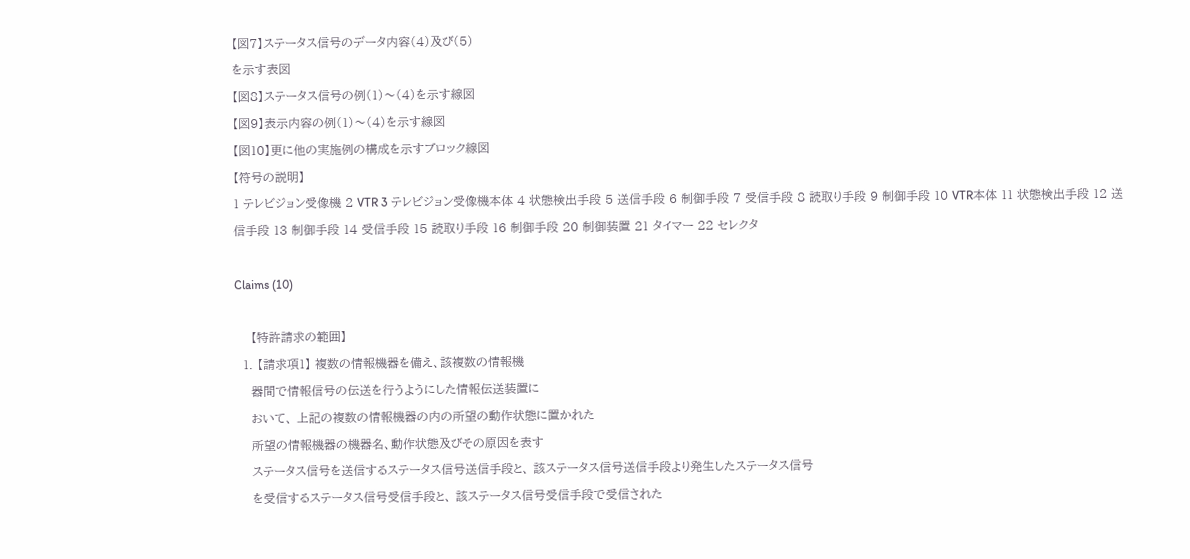【図7】ステータス信号のデータ内容(4)及び(5)
を示す表図
【図8】ステータス信号の例(1)〜(4)を示す線図
【図9】表示内容の例(1)〜(4)を示す線図
【図10】更に他の実施例の構成を示すブロック線図
【符号の説明】
1 テレビジョン受像機 2 VTR 3 テレビジョン受像機本体 4 状態検出手段 5 送信手段 6 制御手段 7 受信手段 8 読取り手段 9 制御手段 10 VTR本体 11 状態検出手段 12 送信手段 13 制御手段 14 受信手段 15 読取り手段 16 制御手段 20 制御装置 21 タイマー 22 セレクタ

Claims (10)

    【特許請求の範囲】
  1. 【請求項1】 複数の情報機器を備え、該複数の情報機
    器間で情報信号の伝送を行うようにした情報伝送装置に
    おいて、 上記の複数の情報機器の内の所望の動作状態に置かれた
    所望の情報機器の機器名、動作状態及びその原因を表す
    ステータス信号を送信するステータス信号送信手段と、 該ステータス信号送信手段より発生したステータス信号
    を受信するステータス信号受信手段と、 該ステータス信号受信手段で受信された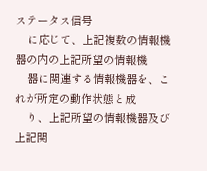ステータス信号
    に応じて、上記複数の情報機器の内の上記所望の情報機
    器に関連する情報機器を、これが所定の動作状態と成
    り、上記所望の情報機器及び上記関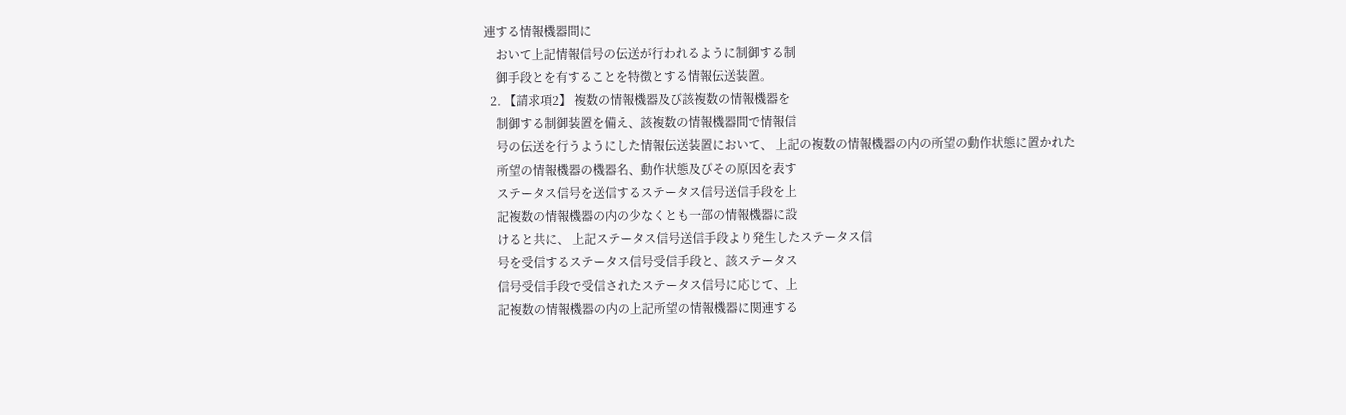連する情報機器間に
    おいて上記情報信号の伝送が行われるように制御する制
    御手段とを有することを特徴とする情報伝送装置。
  2. 【請求項2】 複数の情報機器及び該複数の情報機器を
    制御する制御装置を備え、該複数の情報機器間で情報信
    号の伝送を行うようにした情報伝送装置において、 上記の複数の情報機器の内の所望の動作状態に置かれた
    所望の情報機器の機器名、動作状態及びその原因を表す
    ステータス信号を送信するステータス信号送信手段を上
    記複数の情報機器の内の少なくとも一部の情報機器に設
    けると共に、 上記ステータス信号送信手段より発生したステータス信
    号を受信するステータス信号受信手段と、該ステータス
    信号受信手段で受信されたステータス信号に応じて、上
    記複数の情報機器の内の上記所望の情報機器に関連する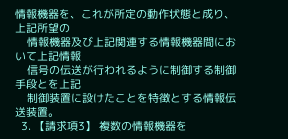情報機器を、これが所定の動作状態と成り、上記所望の
    情報機器及び上記関連する情報機器間において上記情報
    信号の伝送が行われるように制御する制御手段とを上記
    制御装置に設けたことを特徴とする情報伝送装置。
  3. 【請求項3】 複数の情報機器を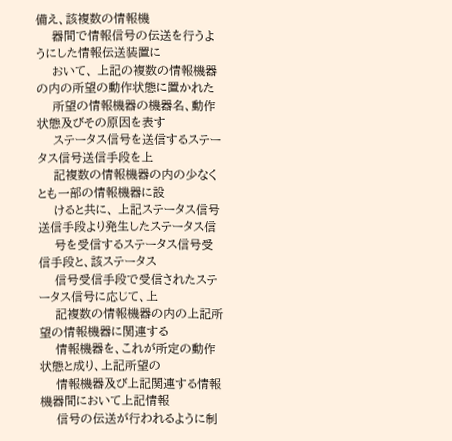備え、該複数の情報機
    器間で情報信号の伝送を行うようにした情報伝送装置に
    おいて、 上記の複数の情報機器の内の所望の動作状態に置かれた
    所望の情報機器の機器名、動作状態及びその原因を表す
    ステータス信号を送信するステータス信号送信手段を上
    記複数の情報機器の内の少なくとも一部の情報機器に設
    けると共に、 上記ステータス信号送信手段より発生したステータス信
    号を受信するステータス信号受信手段と、該ステータス
    信号受信手段で受信されたステータス信号に応じて、上
    記複数の情報機器の内の上記所望の情報機器に関連する
    情報機器を、これが所定の動作状態と成り、上記所望の
    情報機器及び上記関連する情報機器間において上記情報
    信号の伝送が行われるように制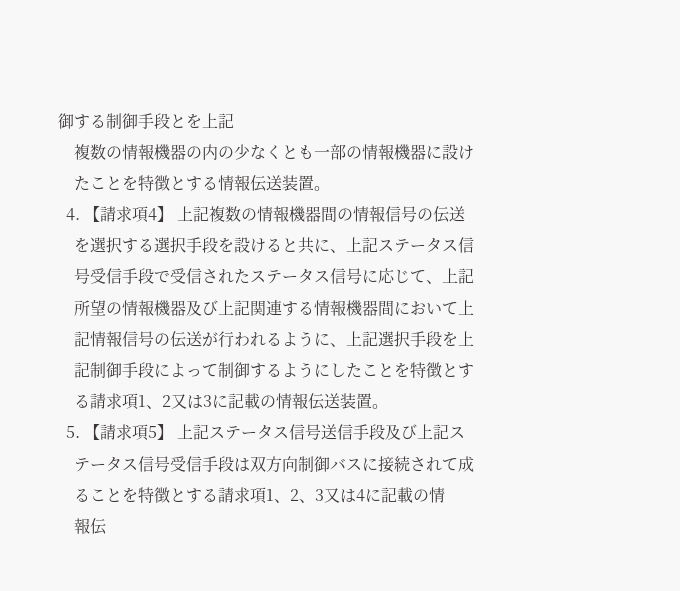御する制御手段とを上記
    複数の情報機器の内の少なくとも一部の情報機器に設け
    たことを特徴とする情報伝送装置。
  4. 【請求項4】 上記複数の情報機器間の情報信号の伝送
    を選択する選択手段を設けると共に、上記ステータス信
    号受信手段で受信されたステータス信号に応じて、上記
    所望の情報機器及び上記関連する情報機器間において上
    記情報信号の伝送が行われるように、上記選択手段を上
    記制御手段によって制御するようにしたことを特徴とす
    る請求項1、2又は3に記載の情報伝送装置。
  5. 【請求項5】 上記ステータス信号送信手段及び上記ス
    テータス信号受信手段は双方向制御バスに接続されて成
    ることを特徴とする請求項1、2、3又は4に記載の情
    報伝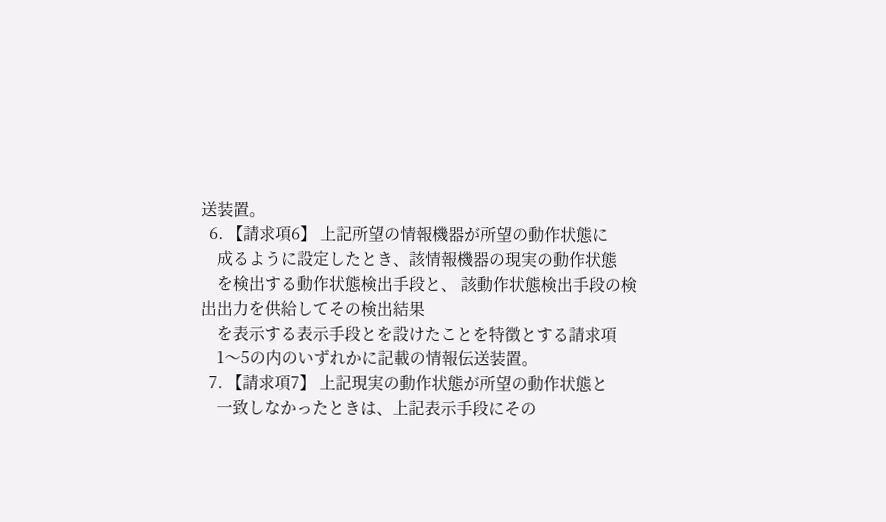送装置。
  6. 【請求項6】 上記所望の情報機器が所望の動作状態に
    成るように設定したとき、該情報機器の現実の動作状態
    を検出する動作状態検出手段と、 該動作状態検出手段の検出出力を供給してその検出結果
    を表示する表示手段とを設けたことを特徴とする請求項
    1〜5の内のいずれかに記載の情報伝送装置。
  7. 【請求項7】 上記現実の動作状態が所望の動作状態と
    一致しなかったときは、上記表示手段にその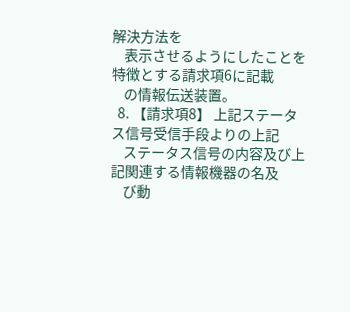解決方法を
    表示させるようにしたことを特徴とする請求項6に記載
    の情報伝送装置。
  8. 【請求項8】 上記ステータス信号受信手段よりの上記
    ステータス信号の内容及び上記関連する情報機器の名及
    び動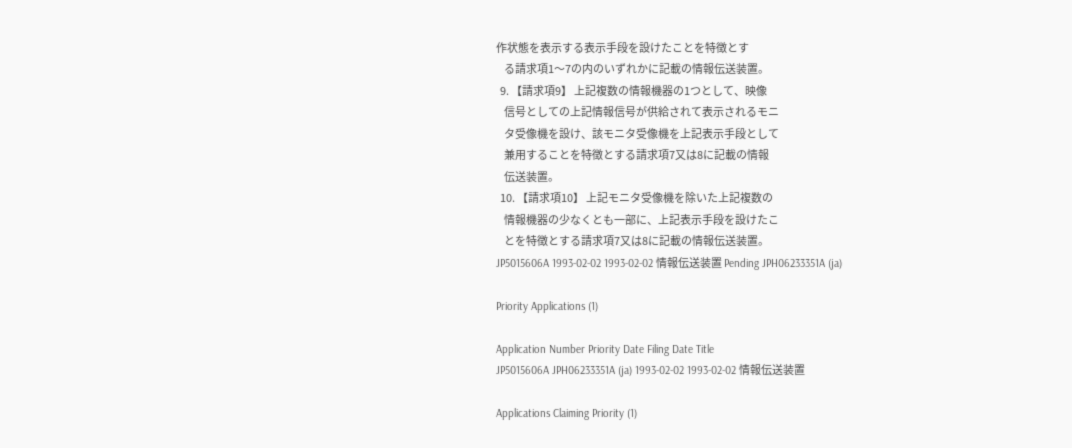作状態を表示する表示手段を設けたことを特徴とす
    る請求項1〜7の内のいずれかに記載の情報伝送装置。
  9. 【請求項9】 上記複数の情報機器の1つとして、映像
    信号としての上記情報信号が供給されて表示されるモニ
    タ受像機を設け、該モニタ受像機を上記表示手段として
    兼用することを特徴とする請求項7又は8に記載の情報
    伝送装置。
  10. 【請求項10】 上記モニタ受像機を除いた上記複数の
    情報機器の少なくとも一部に、上記表示手段を設けたこ
    とを特徴とする請求項7又は8に記載の情報伝送装置。
JP5015606A 1993-02-02 1993-02-02 情報伝送装置 Pending JPH06233351A (ja)

Priority Applications (1)

Application Number Priority Date Filing Date Title
JP5015606A JPH06233351A (ja) 1993-02-02 1993-02-02 情報伝送装置

Applications Claiming Priority (1)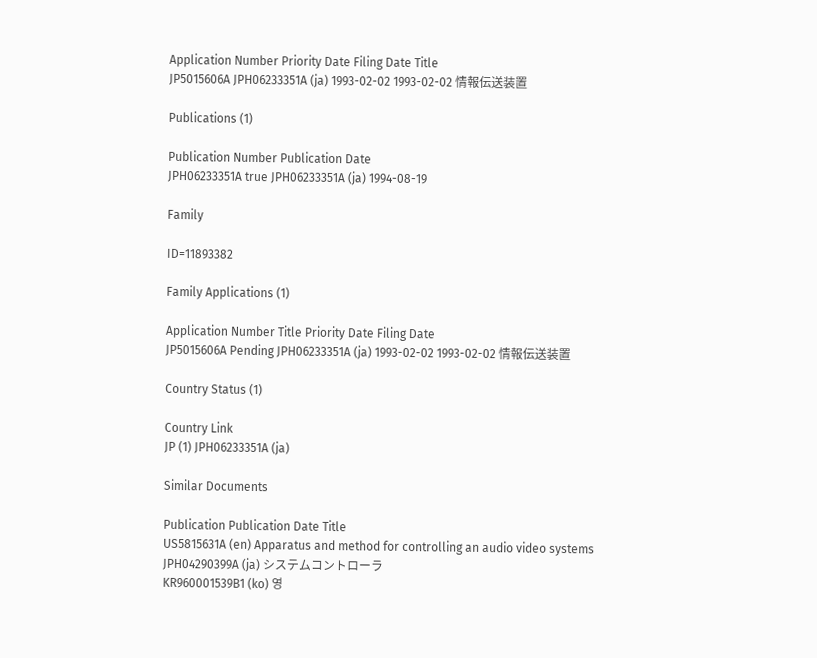Application Number Priority Date Filing Date Title
JP5015606A JPH06233351A (ja) 1993-02-02 1993-02-02 情報伝送装置

Publications (1)

Publication Number Publication Date
JPH06233351A true JPH06233351A (ja) 1994-08-19

Family

ID=11893382

Family Applications (1)

Application Number Title Priority Date Filing Date
JP5015606A Pending JPH06233351A (ja) 1993-02-02 1993-02-02 情報伝送装置

Country Status (1)

Country Link
JP (1) JPH06233351A (ja)

Similar Documents

Publication Publication Date Title
US5815631A (en) Apparatus and method for controlling an audio video systems
JPH04290399A (ja) システムコントローラ
KR960001539B1 (ko) 영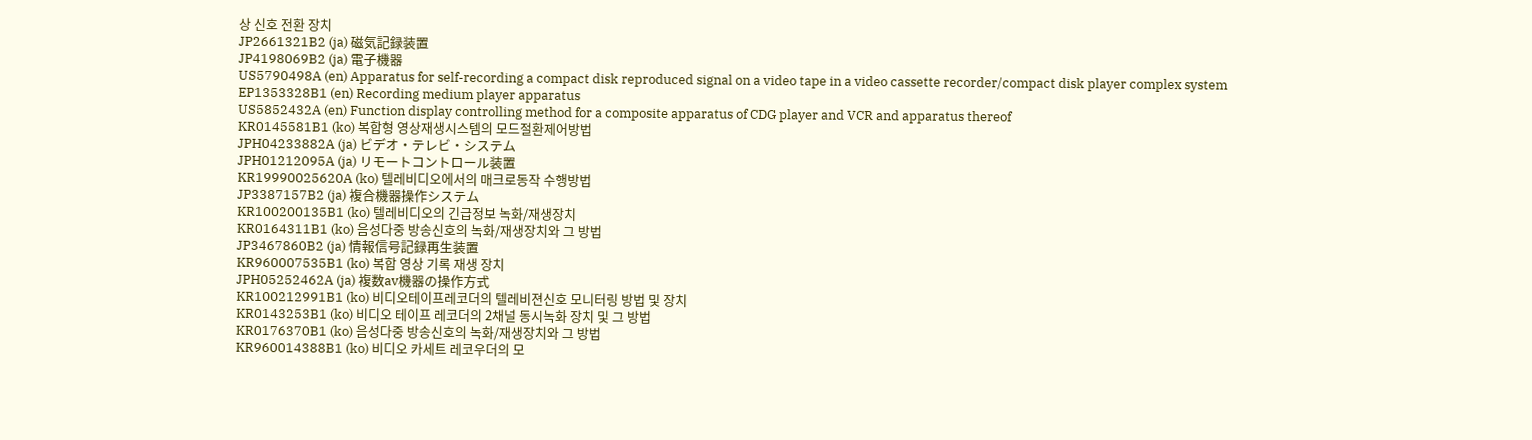상 신호 전환 장치
JP2661321B2 (ja) 磁気記録装置
JP4198069B2 (ja) 電子機器
US5790498A (en) Apparatus for self-recording a compact disk reproduced signal on a video tape in a video cassette recorder/compact disk player complex system
EP1353328B1 (en) Recording medium player apparatus
US5852432A (en) Function display controlling method for a composite apparatus of CDG player and VCR and apparatus thereof
KR0145581B1 (ko) 복합형 영상재생시스템의 모드절환제어방법
JPH04233882A (ja) ビデオ・テレビ・システム
JPH01212095A (ja) リモートコントロール装置
KR19990025620A (ko) 텔레비디오에서의 매크로동작 수행방법
JP3387157B2 (ja) 複合機器操作システム
KR100200135B1 (ko) 텔레비디오의 긴급정보 녹화/재생장치
KR0164311B1 (ko) 음성다중 방송신호의 녹화/재생장치와 그 방법
JP3467860B2 (ja) 情報信号記録再生装置
KR960007535B1 (ko) 복합 영상 기록 재생 장치
JPH05252462A (ja) 複数av機器の操作方式
KR100212991B1 (ko) 비디오테이프레코더의 텔레비젼신호 모니터링 방법 및 장치
KR0143253B1 (ko) 비디오 테이프 레코더의 2채널 동시녹화 장치 및 그 방법
KR0176370B1 (ko) 음성다중 방송신호의 녹화/재생장치와 그 방법
KR960014388B1 (ko) 비디오 카세트 레코우더의 모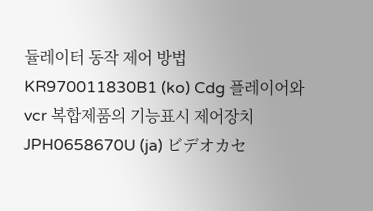듈레이터 동작 제어 방법
KR970011830B1 (ko) Cdg 플레이어와 vcr 복합제품의 기능표시 제어장치
JPH0658670U (ja) ビデオカセ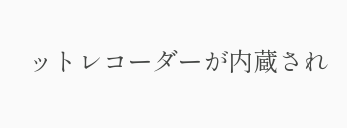ットレコーダーが内蔵され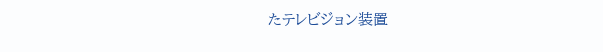たテレビジョン装置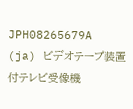JPH08265679A (ja) ビデオテープ装置付テレビ受像機